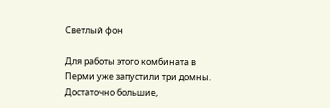Светлый фон

Для работы этого комбината в Перми уже запустили три домны. Достаточно большие,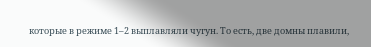которые в режиме 1–2 выплавляли чугун. То есть, две домны плавили,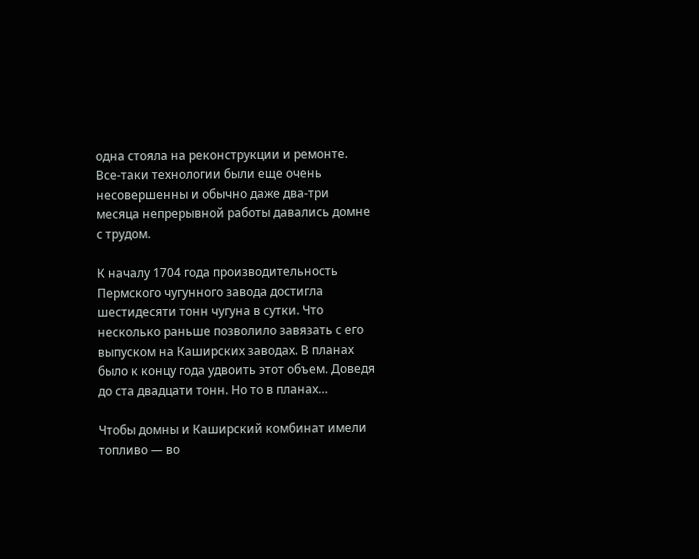одна стояла на реконструкции и ремонте. Все-таки технологии были еще очень несовершенны и обычно даже два-три месяца непрерывной работы давались домне с трудом.

К началу 1704 года производительность Пермского чугунного завода достигла шестидесяти тонн чугуна в сутки. Что несколько раньше позволило завязать с его выпуском на Каширских заводах. В планах было к концу года удвоить этот объем. Доведя до ста двадцати тонн. Но то в планах…

Чтобы домны и Каширский комбинат имели топливо — во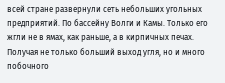всей стране развернули сеть небольших угольных предприятий. По бассейну Волги и Камы. Только его жгли не в ямах, как раньше, а в кирпичных печах. Получая не только больший выход угля, но и много побочного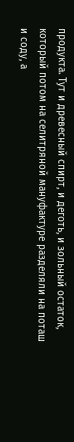продукта. Тут и древесный спирт, и деготь, и зольный остаток, который потом на селитряной мануфактуре разделяли на поташ и соду, а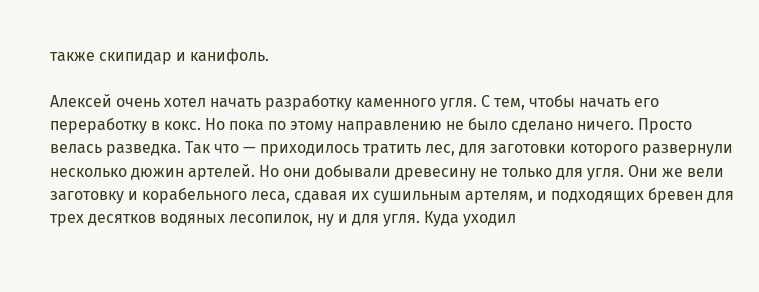также скипидар и канифоль.

Алексей очень хотел начать разработку каменного угля. С тем, чтобы начать его переработку в кокс. Но пока по этому направлению не было сделано ничего. Просто велась разведка. Так что — приходилось тратить лес, для заготовки которого развернули несколько дюжин артелей. Но они добывали древесину не только для угля. Они же вели заготовку и корабельного леса, сдавая их сушильным артелям, и подходящих бревен для трех десятков водяных лесопилок, ну и для угля. Куда уходил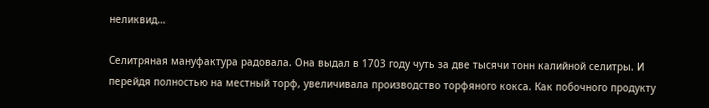неликвид…

Селитряная мануфактура радовала. Она выдал в 1703 году чуть за две тысячи тонн калийной селитры. И перейдя полностью на местный торф, увеличивала производство торфяного кокса. Как побочного продукту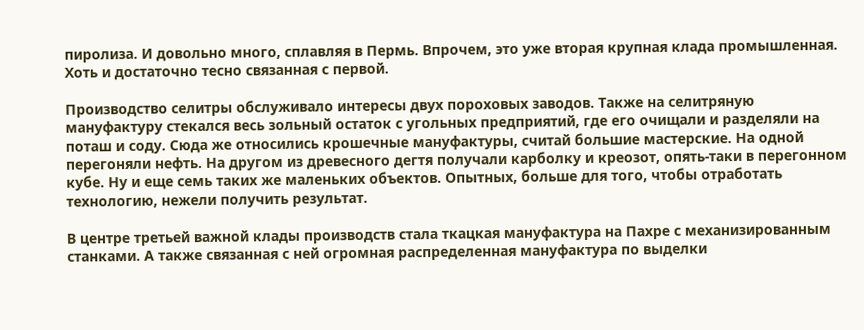пиролиза. И довольно много, сплавляя в Пермь. Впрочем, это уже вторая крупная клада промышленная. Хоть и достаточно тесно связанная с первой.

Производство селитры обслуживало интересы двух пороховых заводов. Также на селитряную мануфактуру стекался весь зольный остаток с угольных предприятий, где его очищали и разделяли на поташ и соду. Сюда же относились крошечные мануфактуры, считай большие мастерские. На одной перегоняли нефть. На другом из древесного дегтя получали карболку и креозот, опять-таки в перегонном кубе. Ну и еще семь таких же маленьких объектов. Опытных, больше для того, чтобы отработать технологию, нежели получить результат.

В центре третьей важной клады производств стала ткацкая мануфактура на Пахре с механизированным станками. А также связанная с ней огромная распределенная мануфактура по выделки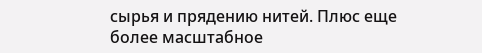сырья и прядению нитей. Плюс еще более масштабное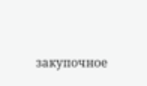закупочное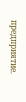предприятие.